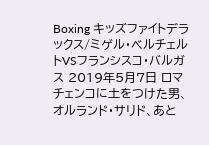Boxing キッズファイトデラックス/ミゲル・ベルチェルトVSフランシスコ・バルガス 2019年5月7日 ロマチェンコに土をつけた男、オルランド・サリド、あと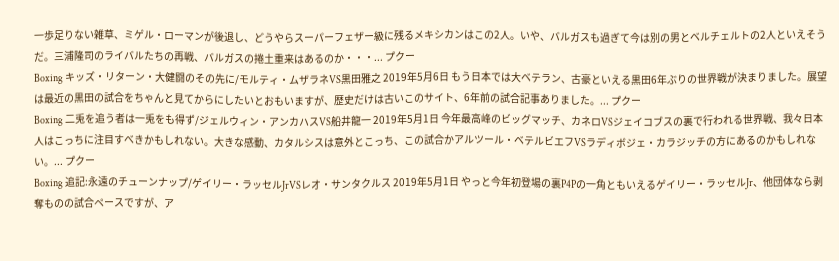一歩足りない雑草、ミゲル・ローマンが後退し、どうやらスーパーフェザー級に残るメキシカンはこの2人。いや、バルガスも過ぎて今は別の男とベルチェルトの2人といえそうだ。三浦隆司のライバルたちの再戦、バルガスの捲土重来はあるのか・・・... プクー
Boxing キッズ・リターン・大健闘のその先に/モルティ・ムザラネVS黒田雅之 2019年5月6日 もう日本では大ベテラン、古豪といえる黒田6年ぶりの世界戦が決まりました。展望は最近の黒田の試合をちゃんと見てからにしたいとおもいますが、歴史だけは古いこのサイト、6年前の試合記事ありました。... プクー
Boxing 二兎を追う者は一兎をも得ず/ジェルウィン・アンカハスVS船井龍一 2019年5月1日 今年最高峰のビッグマッチ、カネロVSジェイコブスの裏で行われる世界戦、我々日本人はこっちに注目すべきかもしれない。大きな感動、カタルシスは意外とこっち、この試合かアルツール・ベテルビエフVSラディボジェ・カラジッチの方にあるのかもしれない。... プクー
Boxing 追記:永遠のチューンナップ/ゲイリー・ラッセルJrVSレオ・サンタクルス 2019年5月1日 やっと今年初登場の裏P4Pの一角ともいえるゲイリー・ラッセルJr、他団体なら剥奪ものの試合ペースですが、ア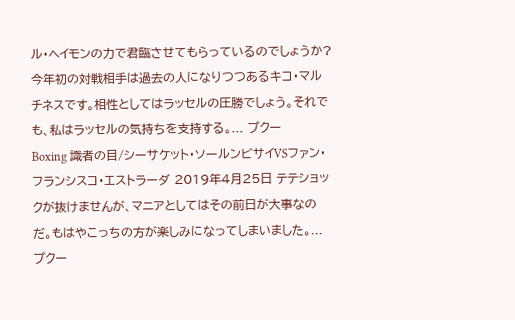ル・ヘイモンの力で君臨させてもらっているのでしょうか?今年初の対戦相手は過去の人になりつつあるキコ・マルチネスです。相性としてはラッセルの圧勝でしょう。それでも、私はラッセルの気持ちを支持する。... プクー
Boxing 識者の目/シーサケット・ソールンビサイVSファン・フランシスコ・エストラーダ 2019年4月25日 テテショックが抜けませんが、マニアとしてはその前日が大事なのだ。もはやこっちの方が楽しみになってしまいました。... プクー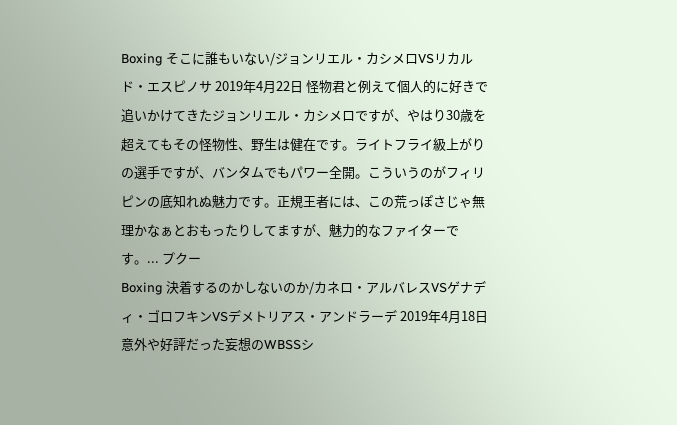Boxing そこに誰もいない/ジョンリエル・カシメロVSリカルド・エスピノサ 2019年4月22日 怪物君と例えて個人的に好きで追いかけてきたジョンリエル・カシメロですが、やはり30歳を超えてもその怪物性、野生は健在です。ライトフライ級上がりの選手ですが、バンタムでもパワー全開。こういうのがフィリピンの底知れぬ魅力です。正規王者には、この荒っぽさじゃ無理かなぁとおもったりしてますが、魅力的なファイターです。... プクー
Boxing 決着するのかしないのか/カネロ・アルバレスVSゲナディ・ゴロフキンVSデメトリアス・アンドラーデ 2019年4月18日 意外や好評だった妄想のWBSSシ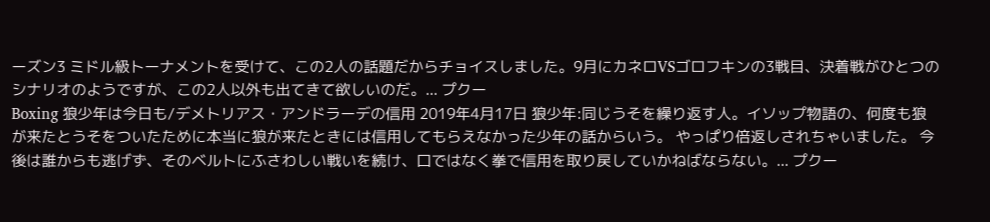ーズン3 ミドル級トーナメントを受けて、この2人の話題だからチョイスしました。9月にカネロVSゴロフキンの3戦目、決着戦がひとつのシナリオのようですが、この2人以外も出てきて欲しいのだ。... プクー
Boxing 狼少年は今日も/デメトリアス・アンドラーデの信用 2019年4月17日 狼少年:同じうそを繰り返す人。イソップ物語の、何度も狼が来たとうそをついたために本当に狼が来たときには信用してもらえなかった少年の話からいう。 やっぱり倍返しされちゃいました。 今後は誰からも逃げず、そのベルトにふさわしい戦いを続け、口ではなく拳で信用を取り戻していかねばならない。... プクー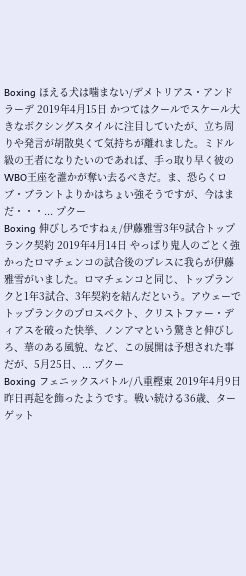Boxing ほえる犬は噛まない/デメトリアス・アンドラーデ 2019年4月15日 かつてはクールでスケール大きなボクシングスタイルに注目していたが、立ち周りや発言が胡散臭くて気持ちが離れました。ミドル級の王者になりたいのであれば、手っ取り早く彼のWBO王座を誰かが奪い去るべきだ。ま、恐らくロブ・ブラントよりかはちょい強そうですが、今はまだ・・・... プクー
Boxing 伸びしろですねぇ/伊藤雅雪3年9試合トップランク契約 2019年4月14日 やっぱり鬼人のごとく強かったロマチェンコの試合後のプレスに我らが伊藤雅雪がいました。ロマチェンコと同じ、トップランクと1年3試合、3年契約を結んだという。アウェーでトップランクのプロスペクト、クリストファー・ディアスを破った快挙、ノンアマという驚きと伸びしろ、華のある風貌、など、この展開は予想された事だが、5月25日、... プクー
Boxing フェニックスバトル/八重樫東 2019年4月9日 昨日再起を飾ったようです。戦い続ける36歳、ターゲット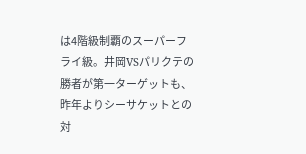は4階級制覇のスーパーフライ級。井岡VSパリクテの勝者が第一ターゲットも、昨年よりシーサケットとの対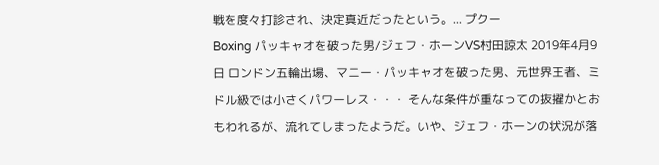戦を度々打診され、決定真近だったという。... プクー
Boxing パッキャオを破った男/ジェフ・ホーンVS村田諒太 2019年4月9日 ロンドン五輪出場、マニー・パッキャオを破った男、元世界王者、ミドル級では小さくパワーレス・・・ そんな条件が重なっての抜擢かとおもわれるが、流れてしまったようだ。いや、ジェフ・ホーンの状況が落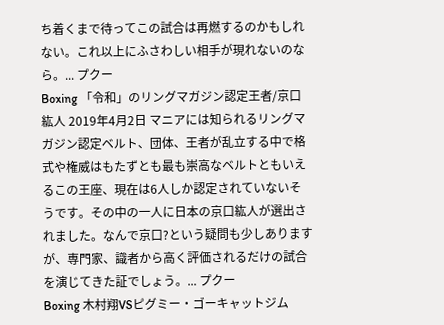ち着くまで待ってこの試合は再燃するのかもしれない。これ以上にふさわしい相手が現れないのなら。... プクー
Boxing 「令和」のリングマガジン認定王者/京口紘人 2019年4月2日 マニアには知られるリングマガジン認定ベルト、団体、王者が乱立する中で格式や権威はもたずとも最も崇高なベルトともいえるこの王座、現在は6人しか認定されていないそうです。その中の一人に日本の京口紘人が選出されました。なんで京口?という疑問も少しありますが、専門家、識者から高く評価されるだけの試合を演じてきた証でしょう。... プクー
Boxing 木村翔VSピグミー・ゴーキャットジム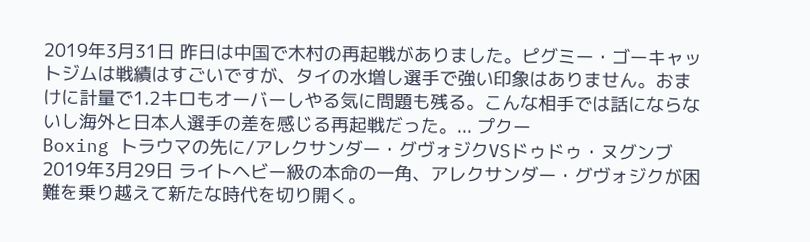2019年3月31日 昨日は中国で木村の再起戦がありました。ピグミー・ゴーキャットジムは戦績はすごいですが、タイの水増し選手で強い印象はありません。おまけに計量で1.2キロもオーバーしやる気に問題も残る。こんな相手では話にならないし海外と日本人選手の差を感じる再起戦だった。... プクー
Boxing トラウマの先に/アレクサンダー・グヴォジクVSドゥドゥ・ヌグンブ 2019年3月29日 ライトヘビー級の本命の一角、アレクサンダー・グヴォジクが困難を乗り越えて新たな時代を切り開く。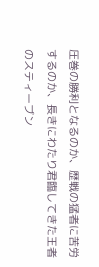圧巻の勝利となるのか、歴戦の猛者に苦労するのか、長きにわたり君臨してきた王者のスティーブン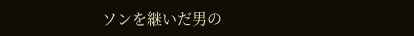ソンを継いだ男の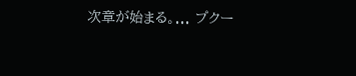次章が始まる。... プクー